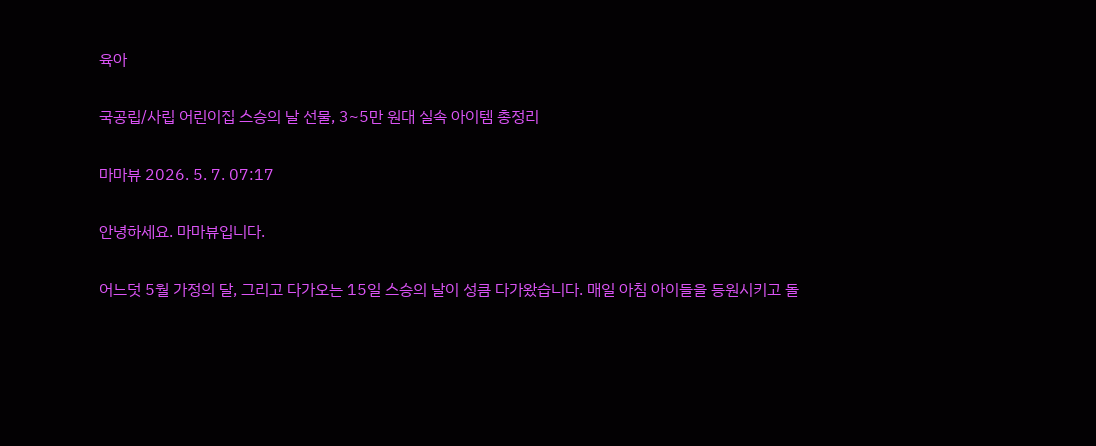육아

국공립/사립 어린이집 스승의 날 선물, 3~5만 원대 실속 아이템 총정리

마마뷰 2026. 5. 7. 07:17

안녕하세요. 마마뷰입니다.

어느덧 5월 가정의 달, 그리고 다가오는 15일 스승의 날이 성큼 다가왔습니다. 매일 아침 아이들을 등원시키고 돌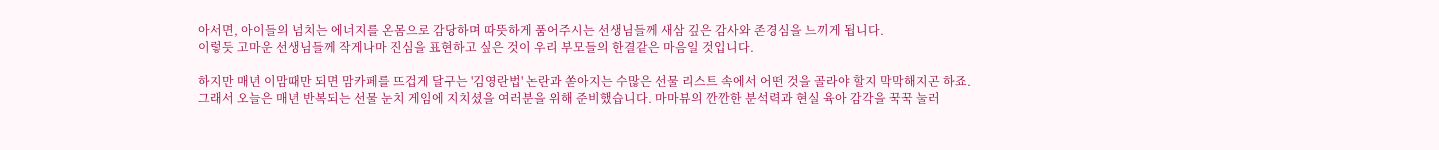아서면, 아이들의 넘치는 에너지를 온몸으로 감당하며 따뜻하게 품어주시는 선생님들께 새삼 깊은 감사와 존경심을 느끼게 됩니다.
이렇듯 고마운 선생님들께 작게나마 진심을 표현하고 싶은 것이 우리 부모들의 한결같은 마음일 것입니다.

하지만 매년 이맘때만 되면 맘카페를 뜨겁게 달구는 '김영란법' 논란과 쏟아지는 수많은 선물 리스트 속에서 어떤 것을 골라야 할지 막막해지곤 하죠.
그래서 오늘은 매년 반복되는 선물 눈치 게임에 지치셨을 여러분을 위해 준비했습니다. 마마뷰의 깐깐한 분석력과 현실 육아 감각을 꾹꾹 눌러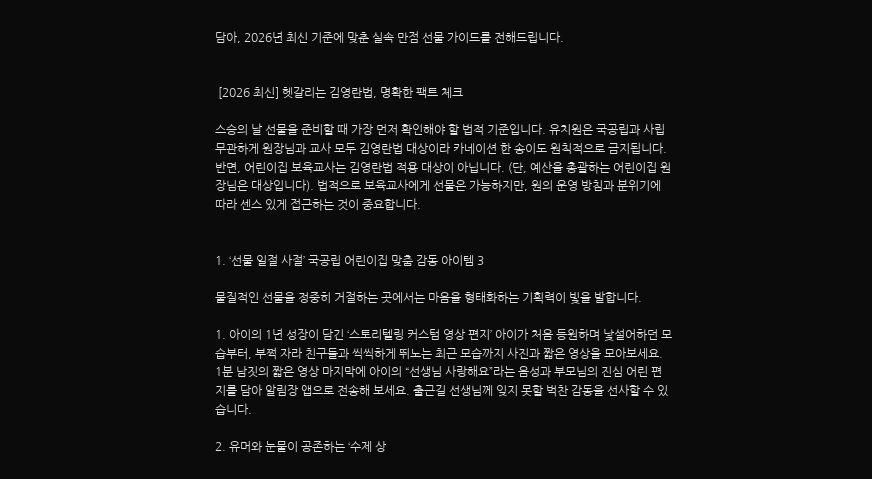담아, 2026년 최신 기준에 맞춘 실속 만점 선물 가이드를 전해드립니다.


 [2026 최신] 헷갈리는 김영란법, 명확한 팩트 체크

스승의 날 선물을 준비할 때 가장 먼저 확인해야 할 법적 기준입니다. 유치원은 국공립과 사립 무관하게 원장님과 교사 모두 김영란법 대상이라 카네이션 한 송이도 원칙적으로 금지됩니다. 반면, 어린이집 보육교사는 김영란법 적용 대상이 아닙니다. (단, 예산을 총괄하는 어린이집 원장님은 대상입니다). 법적으로 보육교사에게 선물은 가능하지만, 원의 운영 방침과 분위기에 따라 센스 있게 접근하는 것이 중요합니다.


1. ‘선물 일절 사절’ 국공립 어린이집 맞춤 감동 아이템 3

물질적인 선물을 정중히 거절하는 곳에서는 마음을 형태화하는 기획력이 빛을 발합니다.

1. 아이의 1년 성장이 담긴 ‘스토리텔링 커스텀 영상 편지’ 아이가 처음 등원하며 낯설어하던 모습부터, 부쩍 자라 친구들과 씩씩하게 뛰노는 최근 모습까지 사진과 짧은 영상을 모아보세요. 1분 남짓의 짧은 영상 마지막에 아이의 “선생님 사랑해요”라는 음성과 부모님의 진심 어린 편지를 담아 알림장 앱으로 전송해 보세요. 출근길 선생님께 잊지 못할 벅찬 감동을 선사할 수 있습니다.

2. 유머와 눈물이 공존하는 ‘수제 상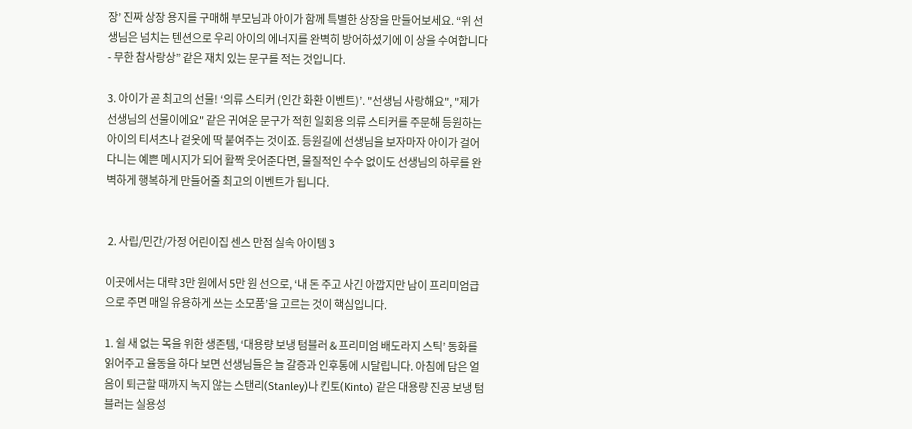장’ 진짜 상장 용지를 구매해 부모님과 아이가 함께 특별한 상장을 만들어보세요. “위 선생님은 넘치는 텐션으로 우리 아이의 에너지를 완벽히 방어하셨기에 이 상을 수여합니다 - 무한 참사랑상” 같은 재치 있는 문구를 적는 것입니다.

3. 아이가 곧 최고의 선물! ‘의류 스티커 (인간 화환 이벤트)’. "선생님 사랑해요", "제가 선생님의 선물이에요" 같은 귀여운 문구가 적힌 일회용 의류 스티커를 주문해 등원하는 아이의 티셔츠나 겉옷에 딱 붙여주는 것이죠. 등원길에 선생님을 보자마자 아이가 걸어 다니는 예쁜 메시지가 되어 활짝 웃어준다면, 물질적인 수수 없이도 선생님의 하루를 완벽하게 행복하게 만들어줄 최고의 이벤트가 됩니다.


 2. 사립/민간/가정 어린이집 센스 만점 실속 아이템 3

이곳에서는 대략 3만 원에서 5만 원 선으로, ‘내 돈 주고 사긴 아깝지만 남이 프리미엄급으로 주면 매일 유용하게 쓰는 소모품’을 고르는 것이 핵심입니다.

1. 쉴 새 없는 목을 위한 생존템, ‘대용량 보냉 텀블러 & 프리미엄 배도라지 스틱’ 동화를 읽어주고 율동을 하다 보면 선생님들은 늘 갈증과 인후통에 시달립니다. 아침에 담은 얼음이 퇴근할 때까지 녹지 않는 스탠리(Stanley)나 킨토(Kinto) 같은 대용량 진공 보냉 텀블러는 실용성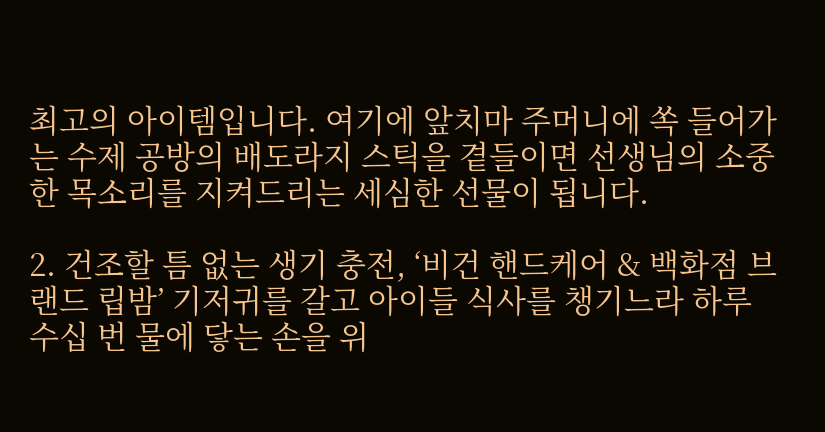최고의 아이템입니다. 여기에 앞치마 주머니에 쏙 들어가는 수제 공방의 배도라지 스틱을 곁들이면 선생님의 소중한 목소리를 지켜드리는 세심한 선물이 됩니다.

2. 건조할 틈 없는 생기 충전, ‘비건 핸드케어 & 백화점 브랜드 립밤’ 기저귀를 갈고 아이들 식사를 챙기느라 하루 수십 번 물에 닿는 손을 위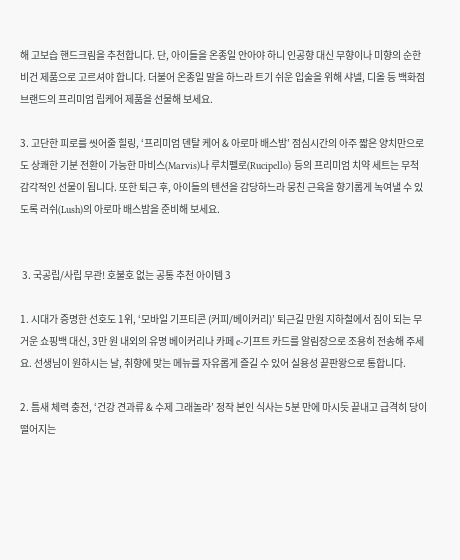해 고보습 핸드크림을 추천합니다. 단, 아이들을 온종일 안아야 하니 인공향 대신 무향이나 미향의 순한 비건 제품으로 고르셔야 합니다. 더불어 온종일 말을 하느라 트기 쉬운 입술을 위해 샤넬, 디올 등 백화점 브랜드의 프리미엄 립케어 제품을 선물해 보세요.

3. 고단한 피로를 씻어줄 힐링, ‘프리미엄 덴탈 케어 & 아로마 배스밤’ 점심시간의 아주 짧은 양치만으로도 상쾌한 기분 전환이 가능한 마비스(Marvis)나 루치펠로(Rucipello) 등의 프리미엄 치약 세트는 무척 감각적인 선물이 됩니다. 또한 퇴근 후, 아이들의 텐션을 감당하느라 뭉친 근육을 향기롭게 녹여낼 수 있도록 러쉬(Lush)의 아로마 배스밤을 준비해 보세요.


 3. 국공립/사립 무관! 호불호 없는 공통 추천 아이템 3

1. 시대가 증명한 선호도 1위, ‘모바일 기프티콘 (커피/베이커리)’ 퇴근길 만원 지하철에서 짐이 되는 무거운 쇼핑백 대신, 3만 원 내외의 유명 베이커리나 카페 e-기프트 카드를 알림장으로 조용히 전송해 주세요. 선생님이 원하시는 날, 취향에 맞는 메뉴를 자유롭게 즐길 수 있어 실용성 끝판왕으로 통합니다.

2. 틈새 체력 충전, ‘건강 견과류 & 수제 그래놀라’ 정작 본인 식사는 5분 만에 마시듯 끝내고 급격히 당이 떨어지는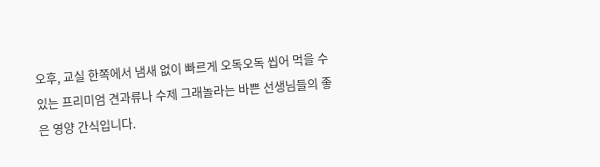오후, 교실 한쪽에서 냄새 없이 빠르게 오독오독 씹어 먹을 수 있는 프리미엄 견과류나 수제 그래놀라는 바쁜 선생님들의 좋은 영양 간식입니다.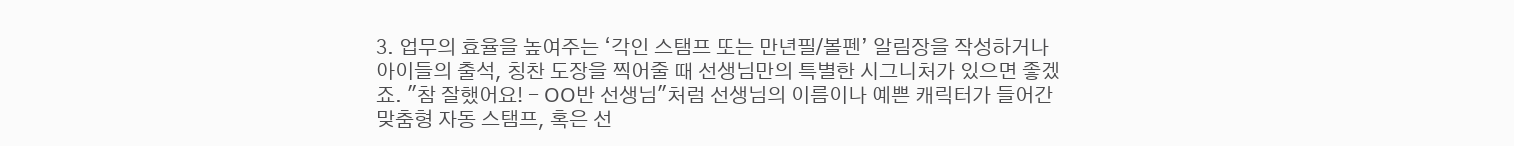3. 업무의 효율을 높여주는 ‘각인 스탬프 또는 만년필/볼펜’ 알림장을 작성하거나 아이들의 출석, 칭찬 도장을 찍어줄 때 선생님만의 특별한 시그니처가 있으면 좋겠죠. "참 잘했어요! - OO반 선생님"처럼 선생님의 이름이나 예쁜 캐릭터가 들어간 맞춤형 자동 스탬프, 혹은 선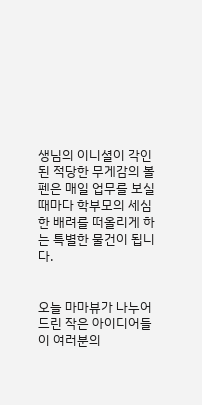생님의 이니셜이 각인된 적당한 무게감의 볼펜은 매일 업무를 보실 때마다 학부모의 세심한 배려를 떠올리게 하는 특별한 물건이 됩니다.


오늘 마마뷰가 나누어드린 작은 아이디어들이 여러분의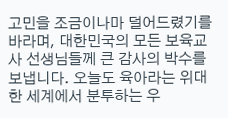고민을 조금이나마 덜어드렸기를 바라며, 대한민국의 모든 보육교사 선생님들께 큰 감사의 박수를 보냅니다. 오늘도 육아라는 위대한 세계에서 분투하는 우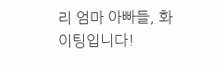리 엄마 아빠들, 화이팅입니다!